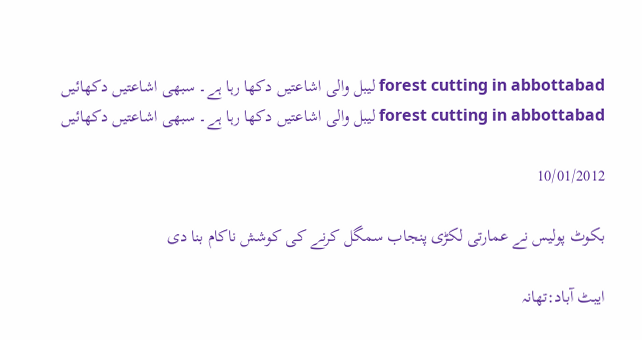forest cutting in abbottabad لیبل والی اشاعتیں دکھا رہا ہے۔ سبھی اشاعتیں دکھائیں
forest cutting in abbottabad لیبل والی اشاعتیں دکھا رہا ہے۔ سبھی اشاعتیں دکھائیں

10/01/2012

بکوٹ پولیس نے عمارتی لکڑی پنجاب سمگل کرنے کی کوشش ناکام بنا دی

ایبٹ آباد:تھانہ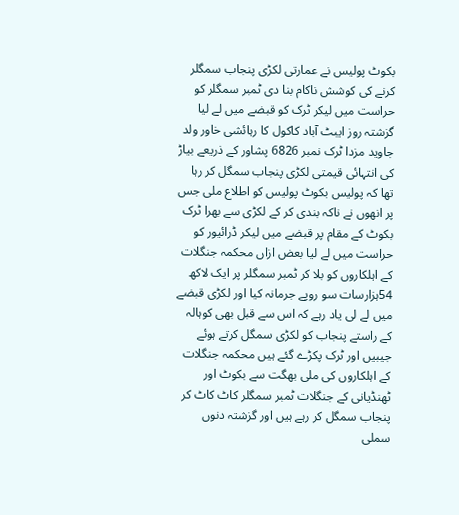بکوٹ پولیس نے عمارتی لکڑی پنجاب سمگلر کرنے کی کوشش ناکام بنا دی ٹمبر سمگلر کو حراست میں لیکر ٹرک کو قبضے میں لے لیا گزشتہ روز ایبٹ آباد کاکول کا رہائشی خاور ولد جاوید مزدا ٹرک نمبر 6826 پشاور کے ذریعے بیاڑ کی انتہائی قیمتی لکڑی پنجاب سمگل کر رہا تھا کہ پولیس بکوٹ پولیس کو اطلاع ملی جس پر انھوں نے ناکہ بندی کر کے لکڑی سے بھرا ٹرک بکوٹ کے مقام پر قبضے میں لیکر ڈرائیور کو حراست میں لے لیا بعض ازاں محکمہ جنگلات کے اہلکاروں کو بلا کر ٹمبر سمگلر پر ایک لاکھ 54ہزارسات سو روپے جرمانہ کیا اور لکڑی قبضے میں لے لی یاد رہے کہ اس سے قبل بھی کوہالہ کے راستے پنجاب کو لکڑی سمگل کرتے ہوئے جیبیں اور ٹرک پکڑے گئے ہیں محکمہ جنگلات کے اہلکاروں کی ملی بھگت سے بکوٹ اور ٹھنڈیانی کے جنگلات ٹمبر سمگلر کاٹ کاٹ کر پنجاب سمگل کر رہے ہیں اور گزشتہ دنوں سملی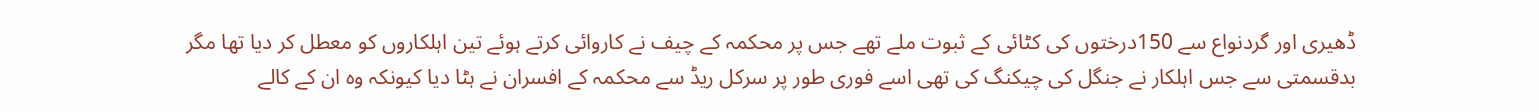ڈھیری اور گردنواع سے 150درختوں کی کٹائی کے ثبوت ملے تھے جس پر محکمہ کے چیف نے کاروائی کرتے ہوئے تین اہلکاروں کو معطل کر دیا تھا مگر بدقسمتی سے جس اہلکار نے جنگل کی چیکنگ کی تھی اسے فوری طور پر سرکل ریڈ سے محکمہ کے افسران نے ہٹا دیا کیونکہ وہ ان کے کالے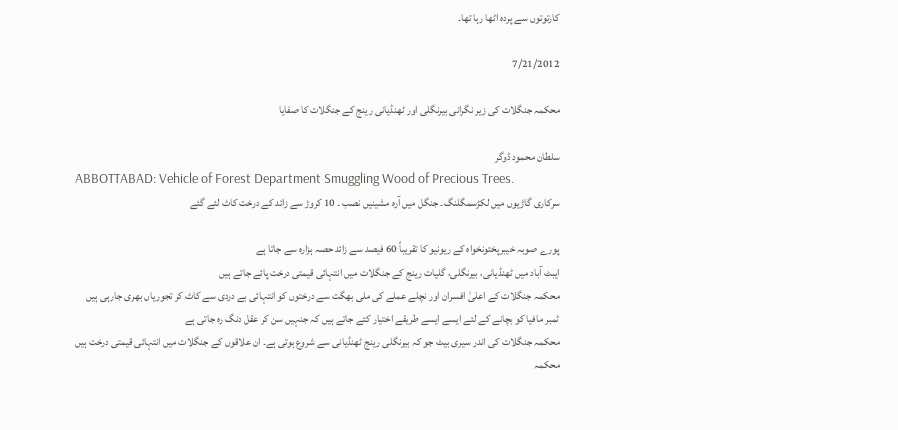کارتوتوں سے پردہ اٹھا رہا تھا۔

7/21/2012

محکمہ جنگلات کی زیر نگرانی بیرنگلی اور ٹھنڈیانی رینج کے جنگلات کا صفایا

سلطان محمود ڈوگر
ABBOTTABAD: Vehicle of Forest Department Smuggling Wood of Precious Trees.
سرکاری گاڑیوں میں لکڑسمگلنگ۔ جنگل میں آرہ مشینیں نصب ۔ 10 کروڑ سے زائد کے درخت کاٹ لئے گئے

پورے صوبہ خیبرپختونخواہ کے ریونیو کا تقریباً 60 فیصد سے زائد حصہ ہزارہ سے جاتا ہے
ایبٹ آباد میں ٹھنڈیانی، بیرنگلی، گلیات رینج کے جنگلات میں انتہائی قیمتی درخت پائے جاتے ہیں
محکمہ جنگلات کے اعلیٰ افسران اور نچلے عملے کی ملی بھگت سے درختوں کو انتہائی بے دردی سے کاٹ کر تجوریاں بھری جارہی ہیں
ٹمبر مافیا کو بچانے کے لئے ایسے ایسے طریقے اختیار کئے جاتے ہیں کہ جنہیں سن کر عقل دنگ رہ جاتی ہے
محکمہ جنگلات کی اندر سیری بیٹ جو کہ بیرنگلی رینج ٹھنڈیانی سے شروع ہوتی ہے۔ ان علاقوں کے جنگلات میں انتہائی قیمتی درخت ہیں
محکمہ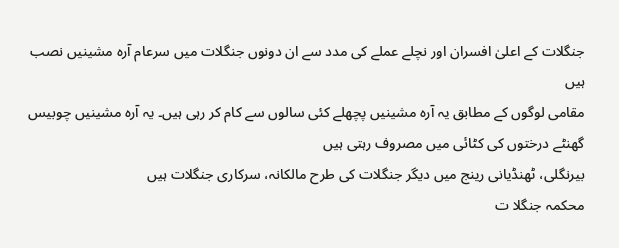جنگلات کے اعلیٰ افسران اور نچلے عملے کی مدد سے ان دونوں جنگلات میں سرعام آرہ مشینیں نصب ہیں
مقامی لوگوں کے مطابق یہ آرہ مشینیں پچھلے کئی سالوں سے کام کر رہی ہیں۔ یہ آرہ مشینیں چوبیس گھنٹے درختوں کی کٹائی میں مصروف رہتی ہیں
بیرنگلی، ٹھنڈیانی رینج میں دیگر جنگلات کی طرح مالکانہ، سرکاری جنگلات ہیں
محکمہ جنگلا ت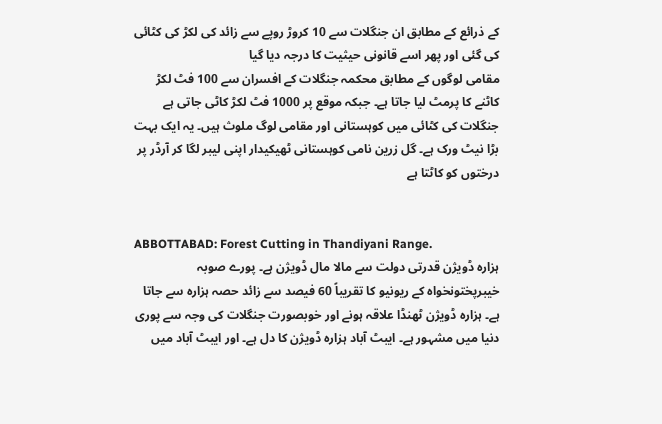کے ذرائع کے مطابق ان جنگلات سے 10 کروڑ روپے سے زائد کی لکڑ کی کٹائی کی گئی اور پھر اسے قانونی حیثیت کا درجہ دیا گیا
مقامی لوگوں کے مطابق محکمہ جنگلات کے افسران سے 100 فٹ لکڑ کاٹنے کا پرمٹ لیا جاتا ہے۔ جبکہ موقع پر 1000 فٹ لکڑ کاٹی جاتی ہے
جنگلات کی کٹائی میں کوہستانی اور مقامی لوگ ملوث ہیں۔ یہ ایک بہت بڑا نیٹ ورک ہے۔ گل زرین نامی کوہستانی ٹھیکیدار اپنی لیبر لگا کر آرڈر پر درختوں کو کاٹتا ہے


ABBOTTABAD: Forest Cutting in Thandiyani Range.
ہزارہ ڈویژن قدرتی دولت سے مالا مال ڈویژن ہے۔ پورے صوبہ خیبرپختونخواہ کے ریونیو کا تقریباً 60 فیصد سے زائد حصہ ہزارہ سے جاتا ہے۔ ہزارہ ڈویژن ٹھنڈا علاقہ ہونے اور خوبصورت جنگلات کی وجہ سے پوری دنیا میں مشہور ہے۔ ایبٹ آباد ہزارہ ڈویژن کا دل ہے۔ اور ایبٹ آباد میں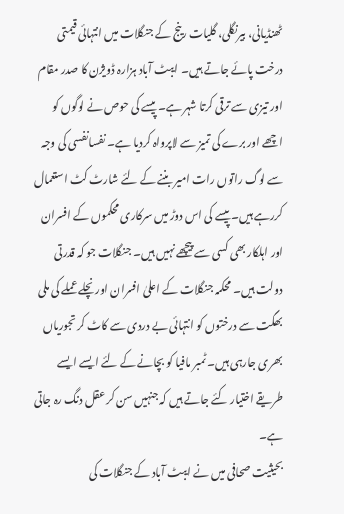ٹھنڈیانی، بیرنگلی، گلیات رینج کے جنگلات میں انتہائی قیمتی درخت پائے جاتے ہیں۔ ایبٹ آباد ہزارہ ڈویژن کا صدر مقام اور تیزی سے ترقی کرتا شہر ہے۔ پیسے کی حوص نے لوگوں کو اچھے اور برے کی تمیز سے لاپرواہ کردیا ہے۔ نفسانفسی کی وجہ سے لوگ راتوں رات امیر بننے کے لئے شارٹ کٹ استعمال کررہے ہیں۔ پیسے کی اس دوڑ میں سرکاری محکموں کے افسران اور اہلکار بھی کسی سے پیچھے نہیں ہیں۔ جنگلات جو کہ قدرتی دولت ہیں۔ محکمہ جنگلات کے اعلیٰ افسران اور نچلے عملے کی ملی بھگت سے درختوں کو انتہائی بے دردی سے کاٹ کر تجوریاں بھری جارہی ہیں۔ ٹمبر مافیا کو بچانے کے لئے ایسے ایسے طریقے اختیار کئے جاتے ہیں کہ جنہیں سن کر عقل دنگ رہ جاتی ہے۔
بحیثیت صحافی میں نے ایبٹ آباد کے جنگلات کی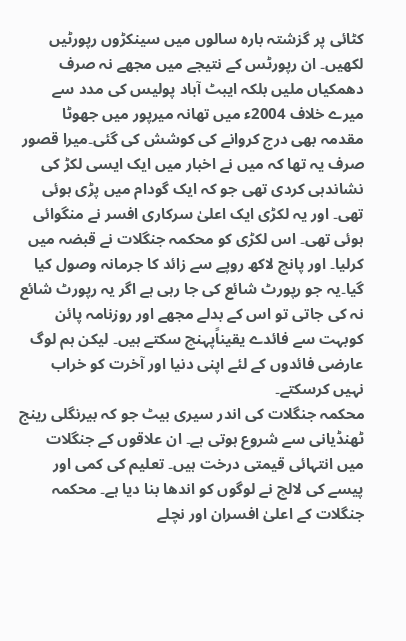کٹائی پر گزشتہ بارہ سالوں میں سینکڑوں رپورٹیں لکھیں۔ ان رپورٹس کے نتیجے میں مجھے نہ صرف دھمکیاں ملیں بلکہ ایبٹ آباد پولیس کی مدد سے میرے خلاف 2004ء میں تھانہ میرپور میں جھوٹا مقدمہ بھی درج کروانے کی کوشش کی گئی۔میرا قصور صرف یہ تھا کہ میں نے اخبار میں ایک ایسی لکڑ کی نشاندہی کردی تھی جو کہ ایک گودام میں پڑی ہوئی تھی۔ اور یہ لکڑی ایک اعلیٰ سرکاری افسر نے منگوائی ہوئی تھی۔ اس لکڑی کو محکمہ جنگلات نے قبضہ میں کرلیا۔ اور پانچ لاکھ روپے سے زائد کا جرمانہ وصول کیا گیا۔یہ جو رپورٹ شائع کی جا رہی ہے اگر یہ رپورٹ شائع نہ کی جاتی تو اس کے بدلے مجھے اور روزنامہ پائن کوبہت سے فائدے یقیناًپہنچ سکتے ہیں۔ لیکن ہم لوگ عارضی فائدوں کے لئے اپنی دنیا اور آخرت کو خراب نہیں کرسکتے۔
محکمہ جنگلات کی اندر سیری بیٹ جو کہ بیرنگلی رینج ٹھنڈیانی سے شروع ہوتی ہے۔ ان علاقوں کے جنگلات میں انتہائی قیمتی درخت ہیں۔ تعلیم کی کمی اور پیسے کی لالچ نے لوگوں کو اندھا بنا دیا ہے۔ محکمہ جنگلات کے اعلیٰ افسران اور نچلے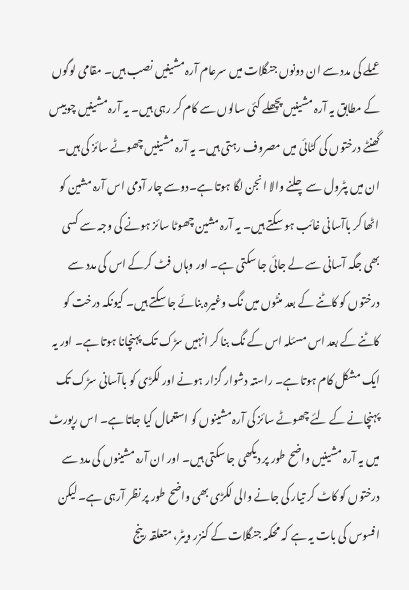عملے کی مدد سے ان دونوں جنگلات میں سرعام آرہ مشینیں نصب ہیں۔ مقامی لوگوں کے مطابق یہ آرہ مشینیں پچھلے کئی سالوں سے کام کر رہی ہیں۔ یہ آرہ مشینیں چوبیس گھنٹے درختوں کی کٹائی میں مصروف رہتی ہیں۔ یہ آرہ مشینیں چھوٹے سائز کی ہیں۔ ان میں پٹرول سے چلنے والا انجن لگا ہوتا ہے۔دوسے چار آدمی اس آرہ مشین کو اٹھا کر باآسانی غائب ہو سکتے ہیں۔ یہ آرہ مشین چھوٹا سائز ہونے کی وجہ سے کسی بھی جگہ آسانی سے لے جائی جا سکتی ہے۔ اور وہاں فٹ کرکے اس کی مدد سے درختوں کو کاٹنے کے بعد منٹوں میں نگ وغیرہ بنائے جا سکتے ہیں۔ کیونکہ درخت کو کاٹنے کے بعد اس مسئلہ اس کے نگ بنا کر انہیں سڑک تک پہنچانا ہوتا ہے۔ اور یہ ایک مشکل کام ہوتا ہے۔ راستہ دشوار گزار ہونے اور لکڑی کو باآسانی سڑک تک پہنچانے کے لئے چھوٹے سائز کی آرہ مشینوں کو استعمال کیا جاتا ہے۔ اس رپورٹ میں یہ آرہ مشینیں واضح طور پر دیکھی جا سکتی ہیں۔ اور ان آرہ مشینوں کی مدد سے درختوں کو کاٹ کر تیار کی جانے والی لکڑی بھی واضح طور پر نظر آرہی ہے۔ لیکن افسوس کی بات یہ ہے کہ محکمہ جنگلات کے کنزر ویٹر، متعلقہ رینج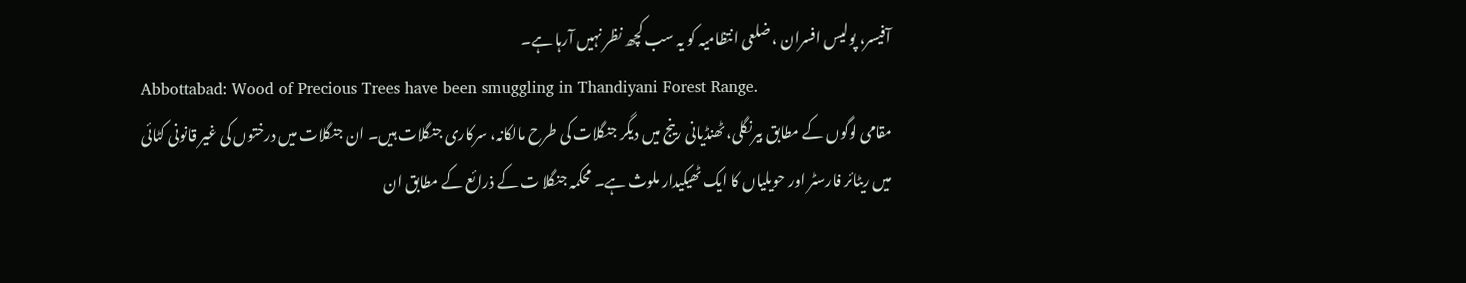آفیسر، پولیس افسران ، ضلعی انتظامیہ کو یہ سب کچھ نظر نہیں آرہا ہے۔
Abbottabad: Wood of Precious Trees have been smuggling in Thandiyani Forest Range.
مقامی لوگوں کے مطابق بیرنگلی، ٹھنڈیانی رینج میں دیگر جنگلات کی طرح مالکانہ، سرکاری جنگلات ہیں۔ ان جنگلات میں درختوں کی غیر قانونی کٹائی میں ریٹائر فارسٹر اور حویلیاں کا ایک ٹھیکیدار ملوث ہے۔ محکمہ جنگلا ت کے ذرائع کے مطابق ان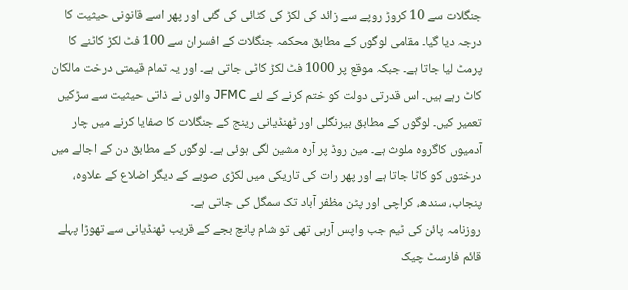جنگلات سے 10 کروڑ روپے سے زائد کی لکڑ کی کٹائی کی گئی اور پھر اسے قانونی حیثیت کا درجہ دیا گیا۔ مقامی لوگوں کے مطابق محکمہ جنگلات کے افسران سے 100 فٹ لکڑ کاٹنے کا پرمٹ لیا جاتا ہے۔ جبکہ موقع پر 1000 فٹ لکڑ کاٹی جاتی ہے۔ اور یہ تمام قیمتی درخت مالکان کاٹ رہے ہیں۔ اس قدرتی دولت کو ختم کرنے کے لئے JFMC والوں نے ذاتی حیثیت سے سڑکیں تعمیر کیں۔ لوگوں کے مطابق بیرنگلی اور ٹھنڈیانی رینج کے جنگلات کا صفایا کرنے میں چار آدمیوں کاگروہ ملوث ہے۔ مین روڈ پر آرہ مشین لگی ہوئی ہے۔ لوگوں کے مطابق دن کے اجالے میں درختوں کو کاٹا جاتا ہے اور پھر رات کی تاریکی میں لکڑی صوبے کے دیگر اضلاع کے علاوہ، پنجاب، سندھ، کراچی اور پٹن مظفر آباد تک سمگل کی جاتی ہے۔
روزنامہ پائن کی ٹیم جب واپس آرہی تھی تو شام پانچ بجے کے قریب ٹھنڈیانی سے تھوڑا پہلے قائم فارسٹ چیک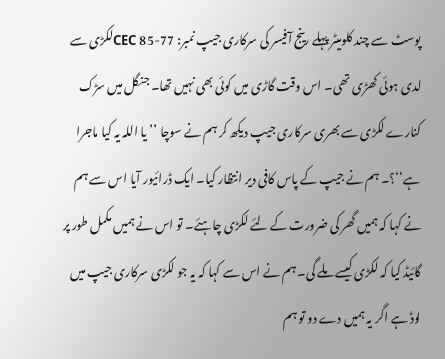پوسٹ سے چند کلومیٹر پہلے رینج آفیسر کی سرکاری جیپ نمبر: CEC 85-77لکڑی سے لدی ہوئی کھڑی تھی۔ اس وقت گاڑی میں کوئی بھی نہیں تھا۔ جنگل میں سڑک کنارے لکڑی سے بھری سرکاری جیپ دیکھ کر ہم نے سوچا ’’ یا اللہ یہ کیا ماجرا ہے‘‘؟۔ ہم نے جیپ کے پاس کافی دیر انتظار کیا۔ ایک ڈرائیور آیا اس سے ہم نے کہا کہ ہمیں گھر کی ضرورت کے لئے لکڑی چاہئے۔ تو اس نے ہمیں مکمل طور پر گائیڈ کیا کہ لکڑی کیسے ملے گی۔ ہم نے اس سے کہا کہ یہ جو لکڑی سرکاری جیپ میں لوڈ ہے اگر یہ ہمیں دے دو تو ہم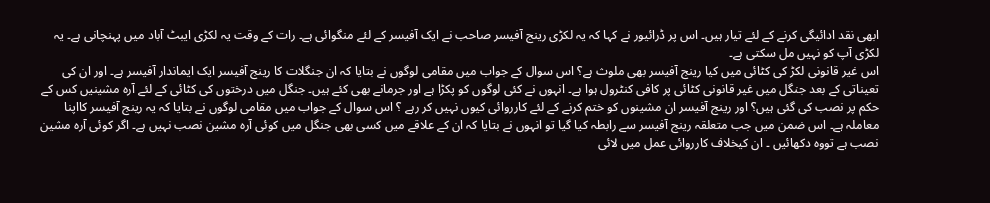ابھی نقد ادائیگی کرنے کے لئے تیار ہیں۔ اس پر ڈرائیور نے کہا کہ یہ لکڑی رینج آفیسر صاحب نے ایک آفیسر کے لئے منگوائی ہے۔ رات کے وقت یہ لکڑی ایبٹ آباد میں پہنچانی ہے۔ یہ لکڑی آپ کو نہیں مل سکتی ہے۔
اس غیر قانونی لکڑ کی کٹائی میں کیا رینج آفیسر بھی ملوث ہے؟ اس سوال کے جواب میں مقامی لوگوں نے بتایا کہ ان جنگلات کا رینج آفیسر ایک ایماندار آفیسر ہے۔ اور ان کی تعیناتی کے بعد جنگل میں غیر قانونی کٹائی پر کافی کنٹرول ہوا ہے۔ انہوں نے کئی لوگوں کو پکڑا ہے اور جرمانے بھی کئے ہیں۔ جنگل میں درختوں کی کٹائی کے لئے آرہ مشینیں کس کے حکم پر نصب کی گئی ہیں؟ اور رینج آفیسر ان مشینوں کو ختم کرنے کے لئے کارروائی کیوں نہیں کر رہے ؟ اس سوال کے جواب میں مقامی لوگوں نے بتایا کہ یہ رینج آفیسر کااپنا معاملہ ہے۔ اس ضمن میں جب متعلقہ رینج آفیسر سے رابطہ کیا گیا تو انہوں نے بتایا کہ ان کے علاقے میں کسی بھی جنگل میں کوئی آرہ مشین نصب نہیں ہے۔ اگر کوئی آرہ مشین نصب ہے تووہ دکھائیں ۔ ان کیخلاف کارروائی عمل میں لائی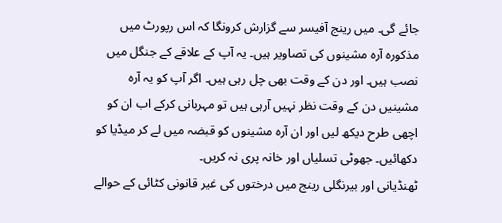جائے گی۔ میں رینج آفیسر سے گزارش کرونگا کہ اس رپورٹ میں مذکورہ آرہ مشینوں کی تصاویر ہیں۔ یہ آپ کے علاقے کے جنگل میں نصب ہیں۔ اور دن کے وقت بھی چل رہی ہیں۔ اگر آپ کو یہ آرہ مشینیں دن کے وقت نظر نہیں آرہی ہیں تو مہربانی کرکے اب ان کو اچھی طرح دیکھ لیں اور ان آرہ مشینوں کو قبضہ میں لے کر میڈیا کو دکھائیں۔ جھوٹی تسلیاں اور خانہ پری نہ کریں۔
ٹھنڈیانی اور بیرنگلی رینج میں درختوں کی غیر قانونی کٹائی کے حوالے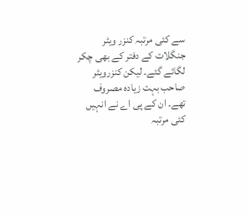سے کئی مرتبہ کنزر ویٹر جنگلات کے دفتر کے بھی چکر لگائے گئے۔ لیکن کنزرویٹر صاحب بہت زیادہ مصروف تھے۔ ان کے پی اے نے انہیں کئی مرتبہ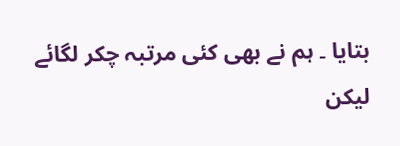بتایا ۔ ہم نے بھی کئی مرتبہ چکر لگائے لیکن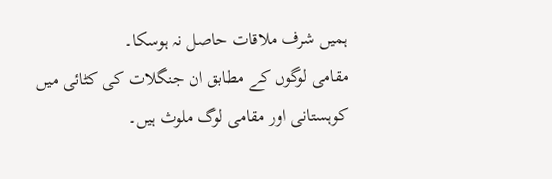ہمیں شرف ملاقات حاصل نہ ہوسکا۔
مقامی لوگوں کے مطابق ان جنگلات کی کٹائی میں کوہستانی اور مقامی لوگ ملوث ہیں۔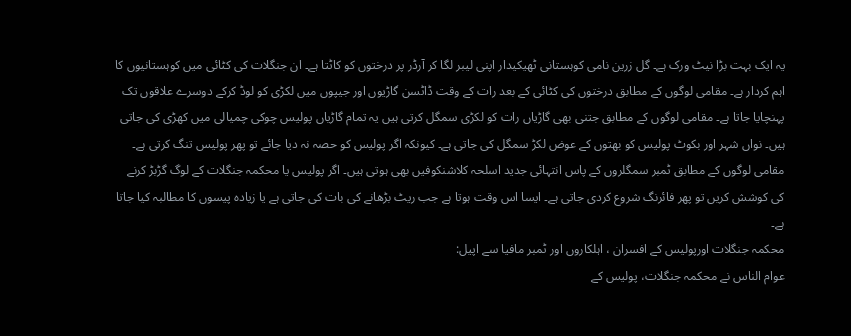یہ ایک بہت بڑا نیٹ ورک ہے۔ گل زرین نامی کوہستانی ٹھیکیدار اپنی لیبر لگا کر آرڈر پر درختوں کو کاٹتا ہے۔ ان جنگلات کی کٹائی میں کوہستانیوں کا اہم کردار ہے۔ مقامی لوگوں کے مطابق درختوں کی کٹائی کے بعد رات کے وقت ڈاٹسن گاڑیوں اور جیپوں میں لکڑی کو لوڈ کرکے دوسرے علاقوں تک پہنچایا جاتا ہے۔ مقامی لوگوں کے مطابق جتنی بھی گاڑیاں رات کو لکڑی سمگل کرتی ہیں یہ تمام گاڑیاں پولیس چوکی چمیالی میں کھڑی کی جاتی ہیں۔ نواں شہر اور بکوٹ پولیس کو بھتوں کے عوض لکڑ سمگل کی جاتی ہے۔ کیونکہ اگر پولیس کو حصہ نہ دیا جائے تو پھر پولیس تنگ کرتی ہے۔ مقامی لوگوں کے مطابق ٹمبر سمگلروں کے پاس انتہائی جدید اسلحہ کلاشنکوفیں بھی ہوتی ہیں۔ اگر پولیس یا محکمہ جنگلات کے لوگ گڑبڑ کرنے کی کوشش کریں تو پھر فائرنگ شروع کردی جاتی ہے۔ ایسا اس وقت ہوتا ہے جب ریٹ بڑھانے کی بات کی جاتی ہے یا زیادہ پیسوں کا مطالبہ کیا جاتا ہے۔
محکمہ جنگلات اورپولیس کے افسران ، اہلکاروں اور ٹمبر مافیا سے اپیل:
عوام الناس نے محکمہ جنگلات، پولیس کے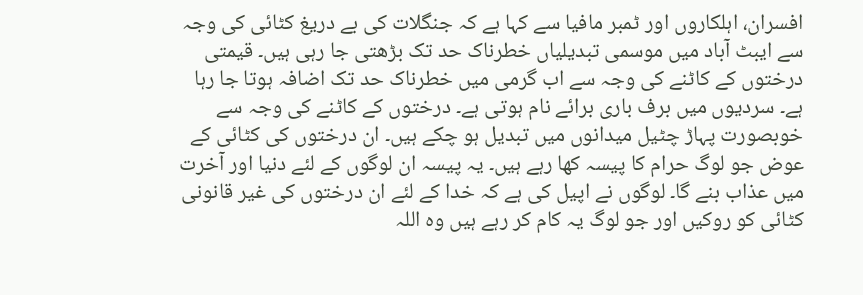افسران، اہلکاروں اور ٹمبر مافیا سے کہا ہے کہ جنگلات کی بے دریغ کٹائی کی وجہ سے ایبٹ آباد میں موسمی تبدیلیاں خطرناک حد تک بڑھتی جا رہی ہیں۔ قیمتی درختوں کے کاٹنے کی وجہ سے اب گرمی میں خطرناک حد تک اضافہ ہوتا جا رہا ہے۔ سردیوں میں برف باری برائے نام ہوتی ہے۔ درختوں کے کاٹنے کی وجہ سے خوبصورت پہاڑ چٹیل میدانوں میں تبدیل ہو چکے ہیں۔ ان درختوں کی کٹائی کے عوض جو لوگ حرام کا پیسہ کھا رہے ہیں۔ یہ پیسہ ان لوگوں کے لئے دنیا اور آخرت میں عذاب بنے گا۔ لوگوں نے اپیل کی ہے کہ خدا کے لئے ان درختوں کی غیر قانونی کٹائی کو روکیں اور جو لوگ یہ کام کر رہے ہیں وہ اللہ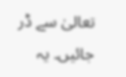تعالیٰ سے ڈر جائیں۔ یہ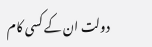دولت ان کے کسی کام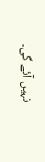نہیں آئے گی۔